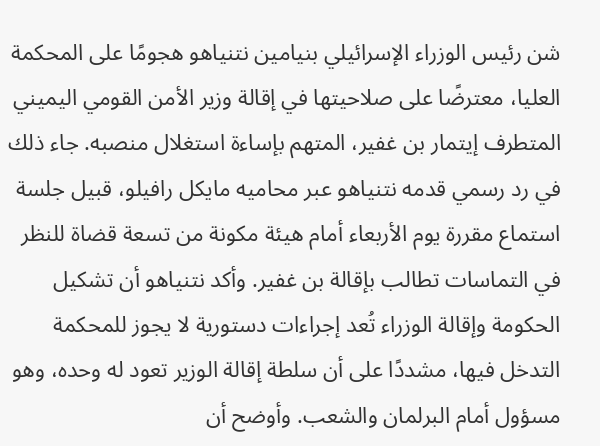شن رئيس الوزراء الإسرائيلي بنيامين نتنياهو هجومًا على المحكمة العليا، معترضًا على صلاحيتها في إقالة وزير الأمن القومي اليميني المتطرف إيتمار بن غفير، المتهم بإساءة استغلال منصبه. جاء ذلك في رد رسمي قدمه نتنياهو عبر محاميه مايكل رافيلو، قبيل جلسة استماع مقررة يوم الأربعاء أمام هيئة مكونة من تسعة قضاة للنظر في التماسات تطالب بإقالة بن غفير. وأكد نتنياهو أن تشكيل الحكومة وإقالة الوزراء تُعد إجراءات دستورية لا يجوز للمحكمة التدخل فيها، مشددًا على أن سلطة إقالة الوزير تعود له وحده، وهو مسؤول أمام البرلمان والشعب. وأوضح أن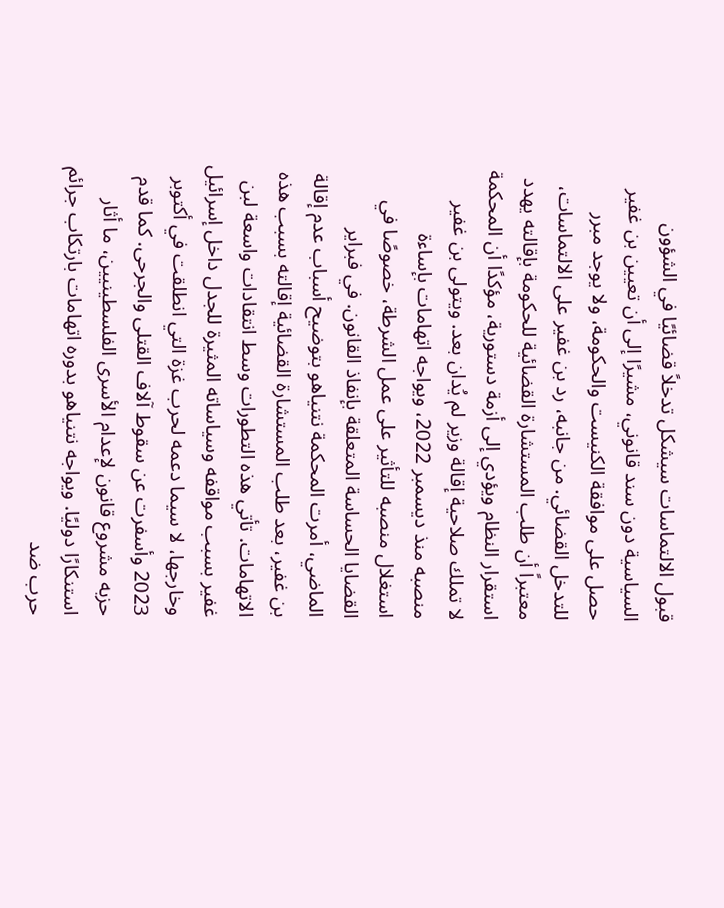قبول الالتماسات سيشكل تدخلاً قضائيًا في الشؤون السياسية دون سند قانوني، مشيرًا إلى أن تعيين بن غفير حصل على موافقة الكنيست والحكومة، ولا يوجد مبرر للتدخل القضائي. من جانبه، رد بن غفير على الالتماسات، معتبراً أن طلب المستشارة القضائية للحكومة بإقالته يهدد استقرار النظام ويؤدي إلى أزمة دستورية، مؤكدًا أن المحكمة لا تملك صلاحية إقالة وزير لم يُدان بعد. ويتولى بن غفير منصبه منذ ديسمبر 2022، ويواجه اتهامات بإساءة استغلال منصبه للتأثير على عمل الشرطة، خصوصًا في القضايا الحساسة المتعلقة بإنفاذ القانون. في فبراير الماضي، أمرت المحكمة نتنياهو بتوضيح أسباب عدم إقالة بن غفير، بعد طلب المستشارة القضائية إقالته بسبب هذه الاتهامات. تأتي هذه التطورات وسط انتقادات واسعة لبن غفير بسبب مواقفه وسياساته المثيرة للجدل داخل إسرائيل وخارجها، لا سيما دعمه لحرب غزة التي انطلقت في أكتوبر 2023 وأسفرت عن سقوط آلاف القتلى والجرحى. كما قدم حزبه مشروع قانون لإعدام الأسرى الفلسطينيين، ما أثار استنكارًا دوليًا. ويواجه نتنياهو بدوره اتهامات بارتكاب جرائم حرب ضد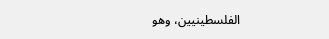الفلسطينيين، وهو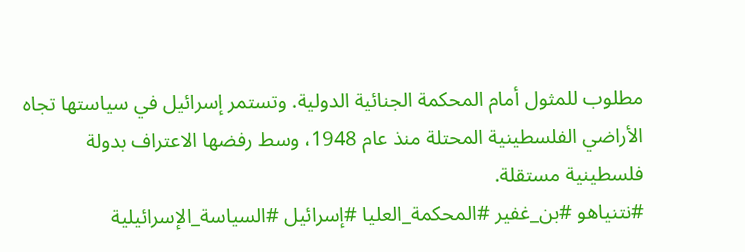مطلوب للمثول أمام المحكمة الجنائية الدولية. وتستمر إسرائيل في سياستها تجاه الأراضي الفلسطينية المحتلة منذ عام 1948، وسط رفضها الاعتراف بدولة فلسطينية مستقلة.
#نتنياهو #بن_غفير #المحكمة_العليا #إسرائيل #السياسة_الإسرائيلية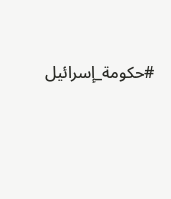#حكومة_إسرائيل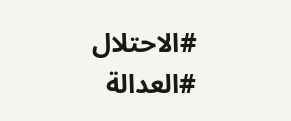#الاحتلال #العدالة